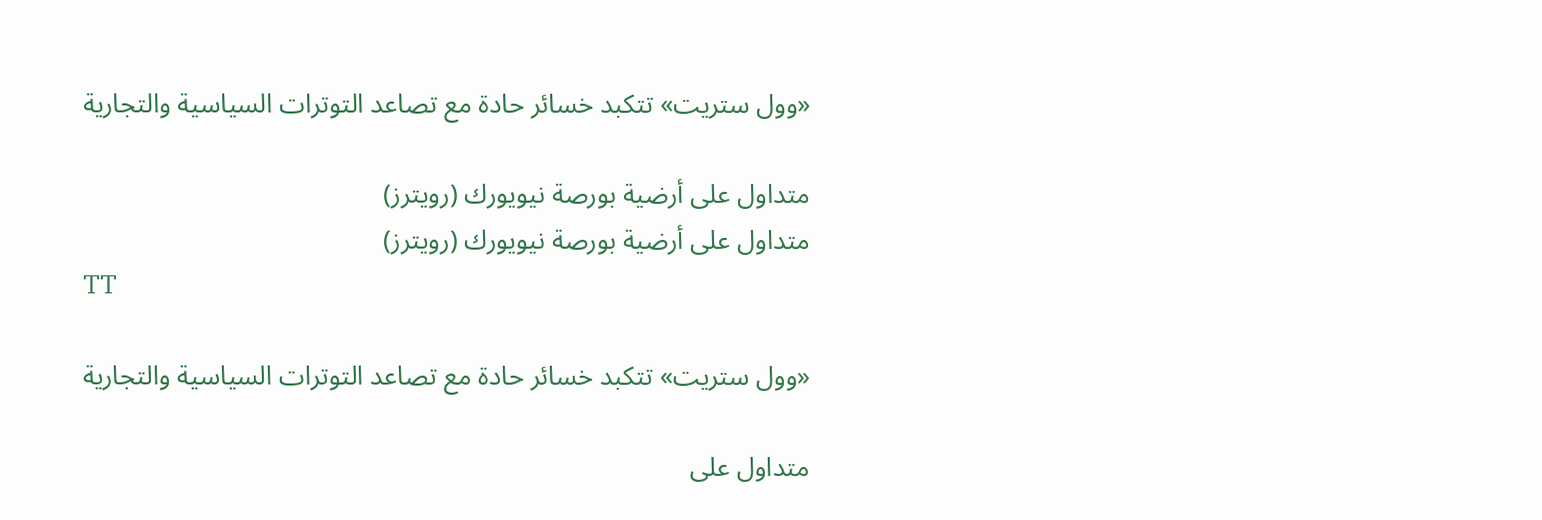«وول ستريت» تتكبد خسائر حادة مع تصاعد التوترات السياسية والتجارية

متداول على أرضية بورصة نيويورك (رويترز)
متداول على أرضية بورصة نيويورك (رويترز)
TT

«وول ستريت» تتكبد خسائر حادة مع تصاعد التوترات السياسية والتجارية

متداول على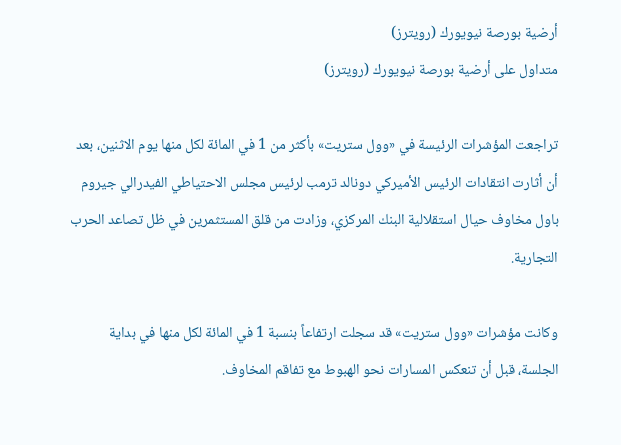أرضية بورصة نيويورك (رويترز)
متداول على أرضية بورصة نيويورك (رويترز)

تراجعت المؤشرات الرئيسة في «وول ستريت» بأكثر من 1 في المائة لكل منها يوم الاثنين، بعد أن أثارت انتقادات الرئيس الأميركي دونالد ترمب لرئيس مجلس الاحتياطي الفيدرالي جيروم باول مخاوف حيال استقلالية البنك المركزي، وزادت من قلق المستثمرين في ظل تصاعد الحرب التجارية.

وكانت مؤشرات «وول ستريت» قد سجلت ارتفاعاً بنسبة 1 في المائة لكل منها في بداية الجلسة، قبل أن تنعكس المسارات نحو الهبوط مع تفاقم المخاوف.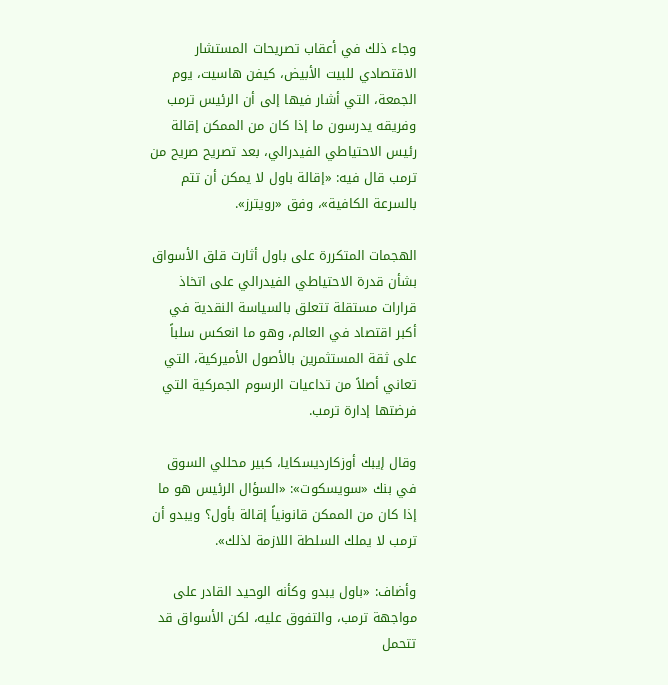وجاء ذلك في أعقاب تصريحات المستشار الاقتصادي للبيت الأبيض، كيفن هاسيت، يوم الجمعة، التي أشار فيها إلى أن الرئيس ترمب وفريقه يدرسون ما إذا كان من الممكن إقالة رئيس الاحتياطي الفيدرالي، بعد تصريح صريح من ترمب قال فيه: «إقالة باول لا يمكن أن تتم بالسرعة الكافية»، وفق «رويترز».

الهجمات المتكررة على باول أثارت قلق الأسواق بشأن قدرة الاحتياطي الفيدرالي على اتخاذ قرارات مستقلة تتعلق بالسياسة النقدية في أكبر اقتصاد في العالم، وهو ما انعكس سلباً على ثقة المستثمرين بالأصول الأميركية، التي تعاني أصلاً من تداعيات الرسوم الجمركية التي فرضتها إدارة ترمب.

وقال إيبك أوزكارديسكايا، كبير محللي السوق في بنك «سويسكوت»: «السؤال الرئيس هو ما إذا كان من الممكن قانونياً إقالة بأول؟ ويبدو أن ترمب لا يملك السلطة اللازمة لذلك».

وأضاف: «باول يبدو وكأنه الوحيد القادر على مواجهة ترمب، والتفوق عليه، لكن الأسواق قد تتحمل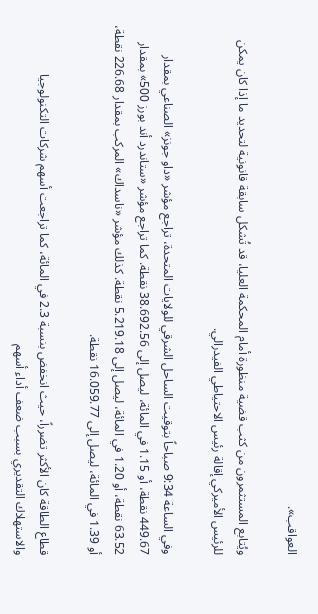العواقب».

ويُتابع المستثمرون من كثب قضية منظورة أمام المحكمة العليا، قد تُشكل سابقة قانونية لتحديد ما إذا كان يمكن للرئيس الأميركي إقالة رئيس الاحتياطي الفيدرالي.

وفي الساعة 9:34 صباحاً بتوقيت الساحل الشرقي للولايات المتحدة، تراجع مؤشر «داو جونز» الصناعي بمقدار 449.67 نقطة، أو 1.15 في المائة، ليصل إلى 38.692.56 نقطة. كما تراجع مؤشر «ستاندرد أند بورز 500» بمقدار 63.52 نقطة، أو 1.20 في المائة، ليصل إلى 5.219.18 نقطة. كذلك مؤشر «ناسداك» المركب بمقدار 226.68 نقطة، أو 1.39 في المائة، ليصل إلى 16.059.77 نقطة.

قطاع الطاقة كان الأكثر تضرراً، حيث انخفض بنسبة 2.3 في المائة، كما تراجعت أسهم شركات التكنولوجيا والاستهلاك التقديري بسبب ضعف أداء أسهم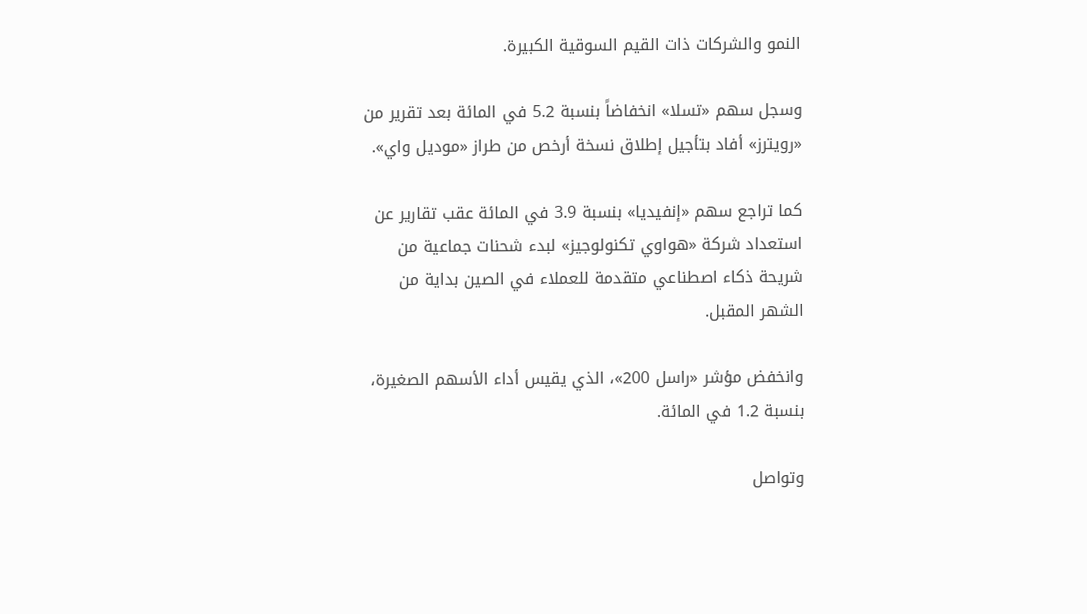النمو والشركات ذات القيم السوقية الكبيرة.

وسجل سهم «تسلا» انخفاضاً بنسبة 5.2 في المائة بعد تقرير من «رويترز» أفاد بتأجيل إطلاق نسخة أرخص من طراز «موديل واي».

كما تراجع سهم «إنفيديا» بنسبة 3.9 في المائة عقب تقارير عن استعداد شركة «هواوي تكنولوجيز» لبدء شحنات جماعية من شريحة ذكاء اصطناعي متقدمة للعملاء في الصين بداية من الشهر المقبل.

وانخفض مؤشر «راسل 200»، الذي يقيس أداء الأسهم الصغيرة، بنسبة 1.2 في المائة.

وتواصل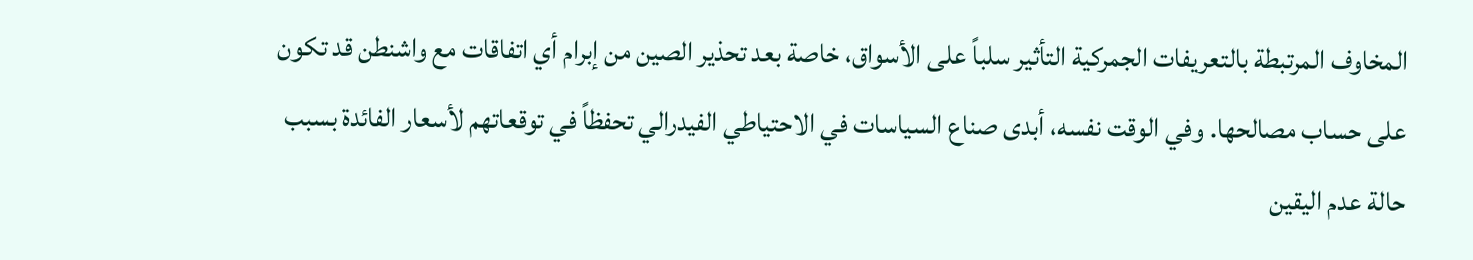المخاوف المرتبطة بالتعريفات الجمركية التأثير سلباً على الأسواق، خاصة بعد تحذير الصين من إبرام أي اتفاقات مع واشنطن قد تكون على حساب مصالحها. وفي الوقت نفسه، أبدى صناع السياسات في الاحتياطي الفيدرالي تحفظاً في توقعاتهم لأسعار الفائدة بسبب حالة عدم اليقين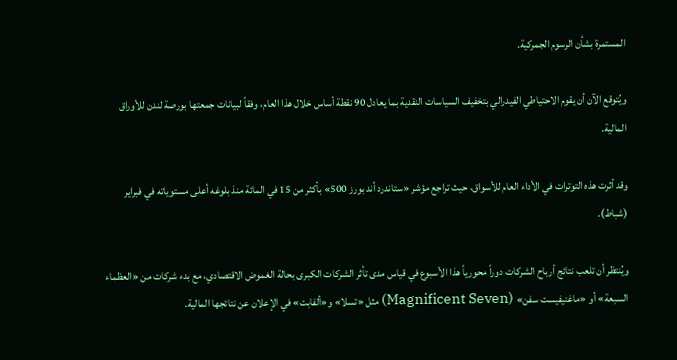المستمرة بشأن الرسوم الجمركية.

ويُتوقع الآن أن يقوم الاحتياطي الفيدرالي بتخفيف السياسات النقدية بما يعادل 90 نقطة أساس خلال هذا العام، وفقاً لبيانات جمعتها بورصة لندن للأوراق المالية.

وقد أثرت هذه التوترات في الأداء العام للأسواق، حيث تراجع مؤشر «ستاندرد أند بورز 500» بأكثر من 15 في المائة منذ بلوغه أعلى مستوياته في فبراير (شباط).

ويُنتظر أن تلعب نتائج أرباح الشركات دوراً محورياً هذا الأسبوع في قياس مدى تأثر الشركات الكبرى بحالة الغموض الاقتصادي، مع بدء شركات من «العظماء السبعة» أو «ماغنيفيست سفن» (Magnificent Seven) مثل «تسلا» و«ألفابت» في الإعلان عن نتائجها المالية.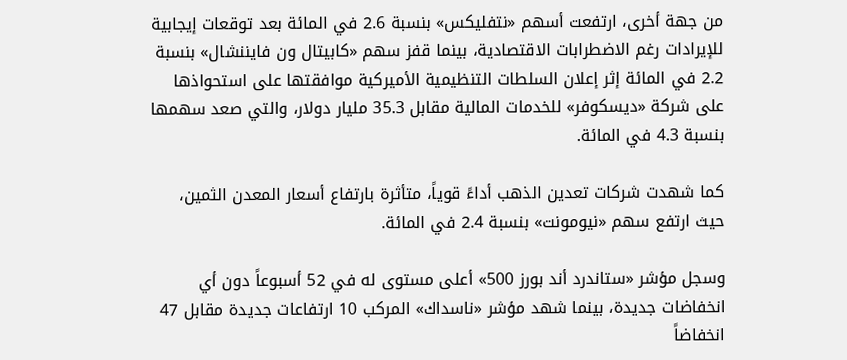من جهة أخرى، ارتفعت أسهم «نتفليكس» بنسبة 2.6 في المائة بعد توقعات إيجابية للإيرادات رغم الاضطرابات الاقتصادية، بينما قفز سهم «كابيتال ون فايننشال» بنسبة 2.2 في المائة إثر إعلان السلطات التنظيمية الأميركية موافقتها على استحواذها على شركة «ديسكوفر» للخدمات المالية مقابل 35.3 مليار دولار، والتي صعد سهمها بنسبة 4.3 في المائة.

كما شهدت شركات تعدين الذهب أداءً قوياً، متأثرة بارتفاع أسعار المعدن الثمين، حيث ارتفع سهم «نيومونت» بنسبة 2.4 في المائة.

وسجل مؤشر «ستاندرد أند بورز 500» أعلى مستوى له في 52 أسبوعاً دون أي انخفاضات جديدة، بينما شهد مؤشر «ناسداك» المركب 10 ارتفاعات جديدة مقابل 47 انخفاضاً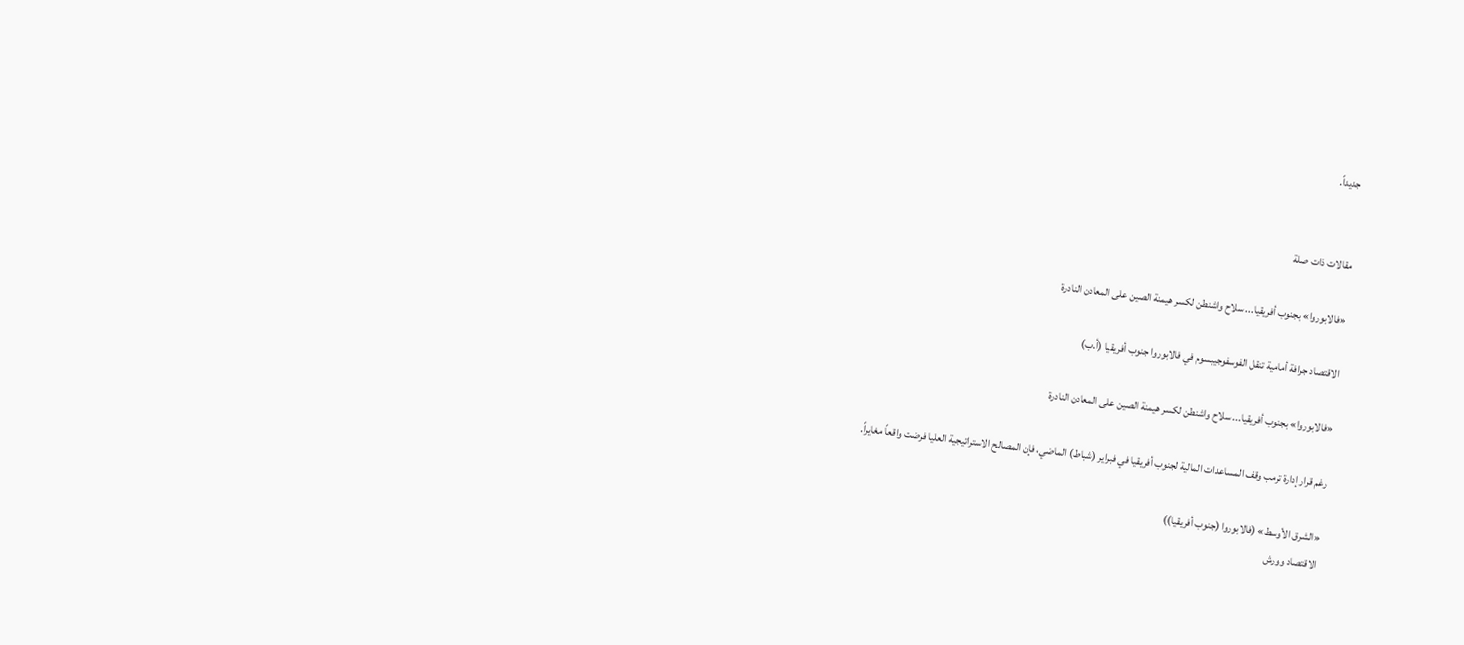جديداً.


مقالات ذات صلة

«فالابوروا» بجنوب أفريقيا... سلاح واشنطن لكسر هيمنة الصين على المعادن النادرة

الاقتصاد جرافة أمامية تنقل الفوسفوجيبسوم في فالابوروا جنوب أفريقيا (أ.ب)

«فالابوروا» بجنوب أفريقيا... سلاح واشنطن لكسر هيمنة الصين على المعادن النادرة

رغم قرار إدارة ترمب وقف المساعدات المالية لجنوب أفريقيا في فبراير (شباط) الماضي، فإن المصالح الاستراتيجية العليا فرضت واقعاً مغايراً.

«الشرق الأوسط» (فالابوروا (جنوب أفريقيا))
الاقتصاد وورش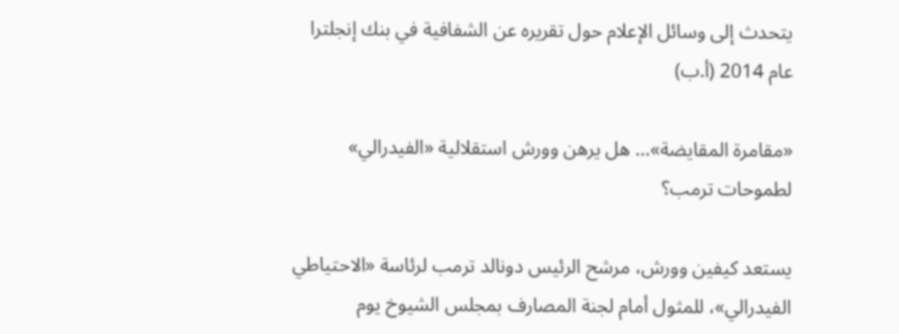يتحدث إلى وسائل الإعلام حول تقريره عن الشفافية في بنك إنجلترا عام 2014 (أ.ب)

«مقامرة المقايضة»... هل يرهن وورش استقلالية «الفيدرالي» لطموحات ترمب؟

يستعد كيفين وورش، مرشح الرئيس دونالد ترمب لرئاسة «الاحتياطي الفيدرالي»، للمثول أمام لجنة المصارف بمجلس الشيوخ يوم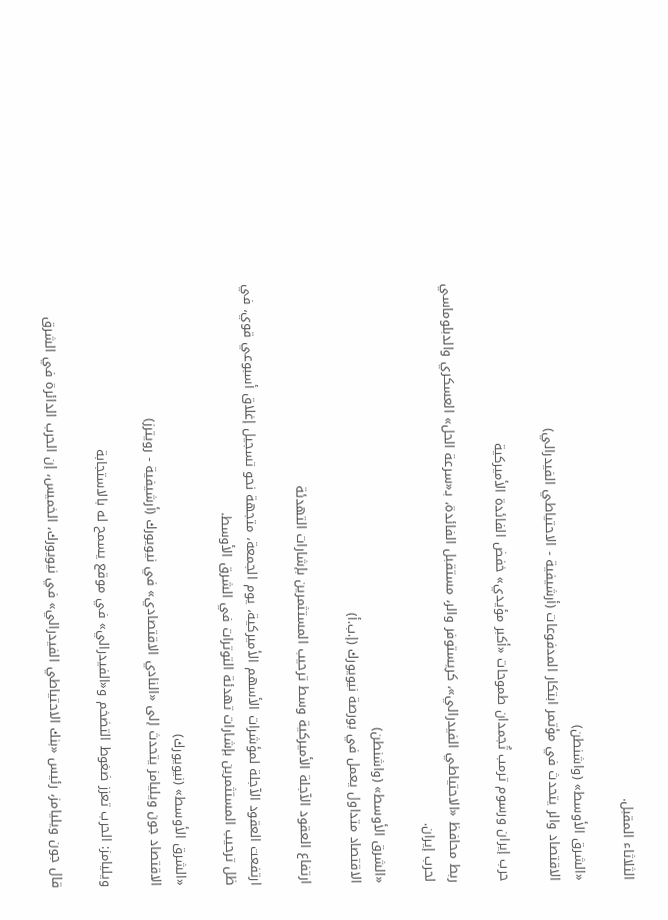الثلاثاء المقبل.

«الشرق الأوسط» (واشنطن)
الاقتصاد والر يتحدث في مؤتمر ابتكار المدفوعات (أرشيفية - الاحتياطي الفيدرالي)

حرب إيران ورسوم ترمب تُجمدان طموحات «أكبر مؤيدي» خفض الفائدة الأميركية

ربط محافظ «الاحتياطي الفيدرالي»، كريستوفر والر، مستقبل الفائدة، بـ«سرعة الحل» العسكري والدبلوماسي لحرب إيران.

«الشرق الأوسط» (واشنطن)
الاقتصاد متداول يعمل في بورصة نيويورك (إ.ب.أ)

ارتفاع العقود الآجلة الأميركية وسط ترحيب المستثمرين بإشارات التهدئة

ارتفعت العقود الآجلة لمؤشرات الأسهم الأميركية، يوم الجمعة، متجهة نحو تسجيل إغلاق أسبوعي قوي، في ظل ترحيب المستثمرين بإشارات تهدئة التوترات في الشرق الأوسط.

«الشرق الأوسط» (نيويورك)
الاقتصاد جون ويليامز يتحدث إلى «النادي الاقتصادي» في نيويورك (أرشيفية - رويترز)

ويليامز: الحرب تعزز ضغوط التضخم و«الفيدرالي» في موقع يسمح له بالاستجابة

قال جون ويليامز، رئيس «بنك الاحتياطي الفيدرالي» في نيويورك، الخميس، إن الحرب الدائرة في الشرق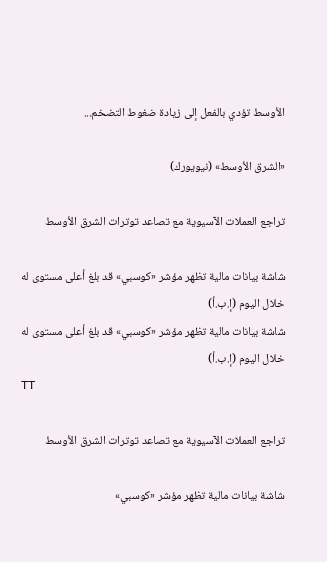الأوسط تؤدي بالفعل إلى زيادة ضغوط التضخم...

«الشرق الأوسط» (نيويورك)

تراجع العملات الآسيوية مع تصاعد توترات الشرق الأوسط

شاشة بيانات مالية تظهر مؤشر «كوسبي» قد بلغ أعلى مستوى له خلال اليوم (إ.ب.أ)
شاشة بيانات مالية تظهر مؤشر «كوسبي» قد بلغ أعلى مستوى له خلال اليوم (إ.ب.أ)
TT

تراجع العملات الآسيوية مع تصاعد توترات الشرق الأوسط

شاشة بيانات مالية تظهر مؤشر «كوسبي»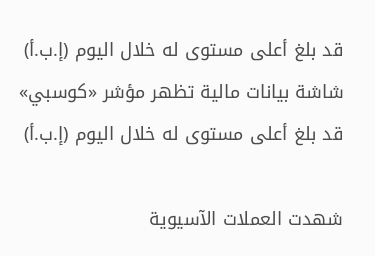قد بلغ أعلى مستوى له خلال اليوم (إ.ب.أ)
شاشة بيانات مالية تظهر مؤشر «كوسبي» قد بلغ أعلى مستوى له خلال اليوم (إ.ب.أ)

شهدت العملات الآسيوية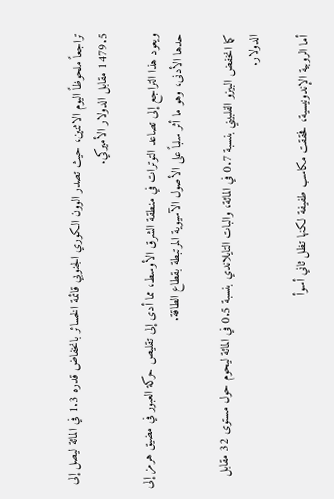تراجعاً ملحوظاً اليوم الاثنين، حيث تصدر الوون الكوري الجنوبي قائمة الخسائر بانخفاض قدره 1.3 في المائة ليصل إلى 1479.5 مقابل الدولار الأميركي.

ويعود هذا التراجع إلى تصاعد التوترات في منطقة الشرق الأوسط، مما أدى إلى تقليص حركة العبور في مضيق هرمز إلى حدها الأدنى، وهو ما أثر سلباً على الأصول الآسيوية المرتبطة بقطاع الطاقة.

كما انخفض البيزو الفلبيني بنسبة 0.7 في المائة، والبات التايلاندي بنسبة 0.5 في المائة ليحوم حول مستوى 32 مقابل الدولار.

أما الروبية الإندونيسية، فحققت مكاسب طفيفة لكنها تظل ثاني أسوأ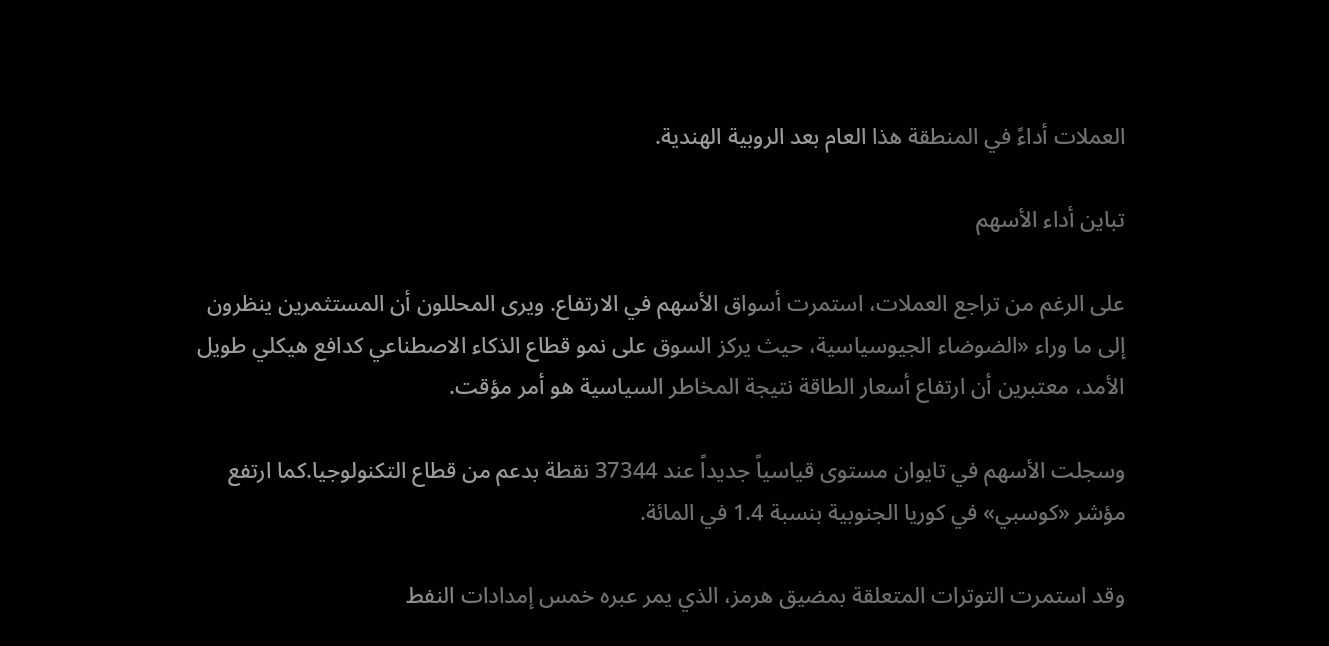العملات أداءً في المنطقة هذا العام بعد الروبية الهندية.

تباين أداء الأسهم

على الرغم من تراجع العملات، استمرت أسواق الأسهم في الارتفاع. ويرى المحللون أن المستثمرين ينظرون إلى ما وراء «الضوضاء الجيوسياسية، حيث يركز السوق على نمو قطاع الذكاء الاصطناعي كدافع هيكلي طويل الأمد، معتبرين أن ارتفاع أسعار الطاقة نتيجة المخاطر السياسية هو أمر مؤقت.

وسجلت الأسهم في تايوان مستوى قياسياً جديداً عند 37344 نقطة بدعم من قطاع التكنولوجيا.كما ارتفع مؤشر «كوسبي» في كوريا الجنوبية بنسبة 1.4 في المائة.

وقد استمرت التوترات المتعلقة بمضيق هرمز، الذي يمر عبره خمس إمدادات النفط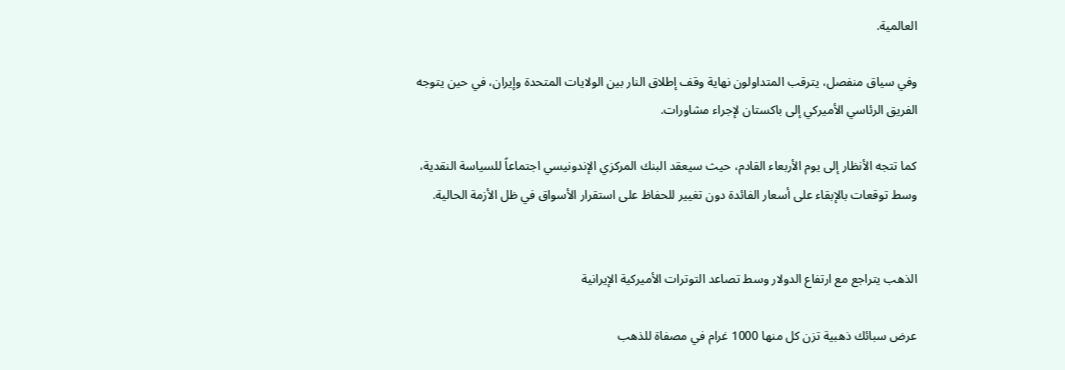العالمية.

وفي سياق منفصل، يترقب المتداولون نهاية وقف إطلاق النار بين الولايات المتحدة وإيران، في حين يتوجه الفريق الرئاسي الأميركي إلى باكستان لإجراء مشاورات.

كما تتجه الأنظار إلى يوم الأربعاء القادم، حيث سيعقد البنك المركزي الإندونيسي اجتماعاً للسياسة النقدية، وسط توقعات بالإبقاء على أسعار الفائدة دون تغيير للحفاظ على استقرار الأسواق في ظل الأزمة الحالية.


الذهب يتراجع مع ارتفاع الدولار وسط تصاعد التوترات الأميركية الإيرانية

عرض سبائك ذهبية تزن كل منها 1000 غرام في مصفاة للذهب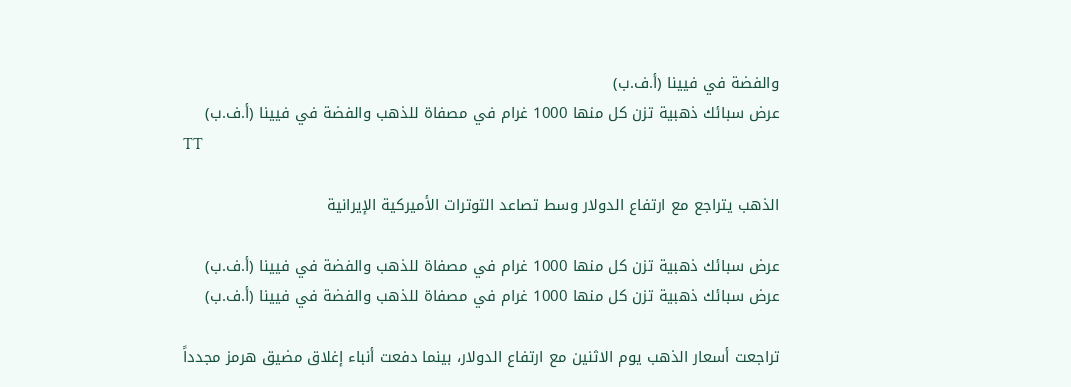والفضة في فيينا (أ.ف.ب)
عرض سبائك ذهبية تزن كل منها 1000 غرام في مصفاة للذهب والفضة في فيينا (أ.ف.ب)
TT

الذهب يتراجع مع ارتفاع الدولار وسط تصاعد التوترات الأميركية الإيرانية

عرض سبائك ذهبية تزن كل منها 1000 غرام في مصفاة للذهب والفضة في فيينا (أ.ف.ب)
عرض سبائك ذهبية تزن كل منها 1000 غرام في مصفاة للذهب والفضة في فيينا (أ.ف.ب)

تراجعت أسعار الذهب يوم الاثنين مع ارتفاع الدولار، بينما دفعت أنباء إغلاق مضيق هرمز مجدداً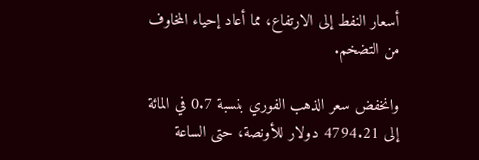أسعار النفط إلى الارتفاع، مما أعاد إحياء المخاوف من التضخم.

وانخفض سعر الذهب الفوري بنسبة 0.7 في المائة إلى 4794.21 دولار للأونصة، حتى الساعة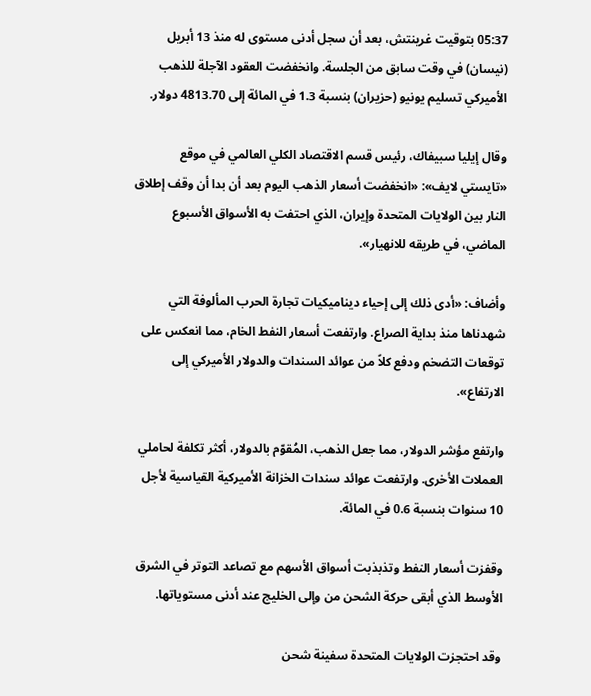05:37 بتوقيت غرينتش، بعد أن سجل أدنى مستوى له منذ 13 أبريل (نيسان) في وقت سابق من الجلسة. وانخفضت العقود الآجلة للذهب الأميركي تسليم يونيو (حزيران) بنسبة 1.3 في المائة إلى 4813.70 دولار.

وقال إيليا سبيفاك، رئيس قسم الاقتصاد الكلي العالمي في موقع «تايستي لايف»: «انخفضت أسعار الذهب اليوم بعد أن بدا أن وقف إطلاق النار بين الولايات المتحدة وإيران، الذي احتفت به الأسواق الأسبوع الماضي، في طريقه للانهيار».

وأضاف: «أدى ذلك إلى إحياء ديناميكيات تجارة الحرب المألوفة التي شهدناها منذ بداية الصراع. وارتفعت أسعار النفط الخام، مما انعكس على توقعات التضخم ودفع كلاً من عوائد السندات والدولار الأميركي إلى الارتفاع».

وارتفع مؤشر الدولار، مما جعل الذهب، المُقوّم بالدولار، أكثر تكلفة لحاملي العملات الأخرى. وارتفعت عوائد سندات الخزانة الأميركية القياسية لأجل 10 سنوات بنسبة 0.6 في المائة.

وقفزت أسعار النفط وتذبذبت أسواق الأسهم مع تصاعد التوتر في الشرق الأوسط الذي أبقى حركة الشحن من وإلى الخليج عند أدنى مستوياتها.

وقد احتجزت الولايات المتحدة سفينة شحن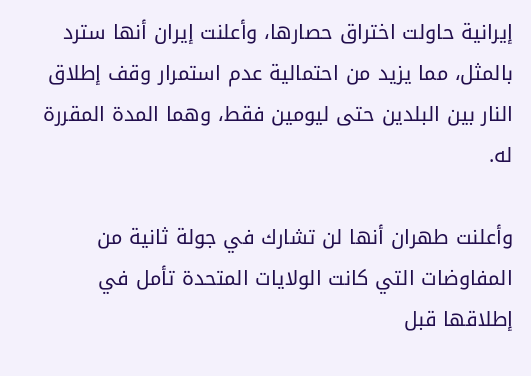إيرانية حاولت اختراق حصارها، وأعلنت إيران أنها سترد بالمثل، مما يزيد من احتمالية عدم استمرار وقف إطلاق النار بين البلدين حتى ليومين فقط، وهما المدة المقررة له.

وأعلنت طهران أنها لن تشارك في جولة ثانية من المفاوضات التي كانت الولايات المتحدة تأمل في إطلاقها قبل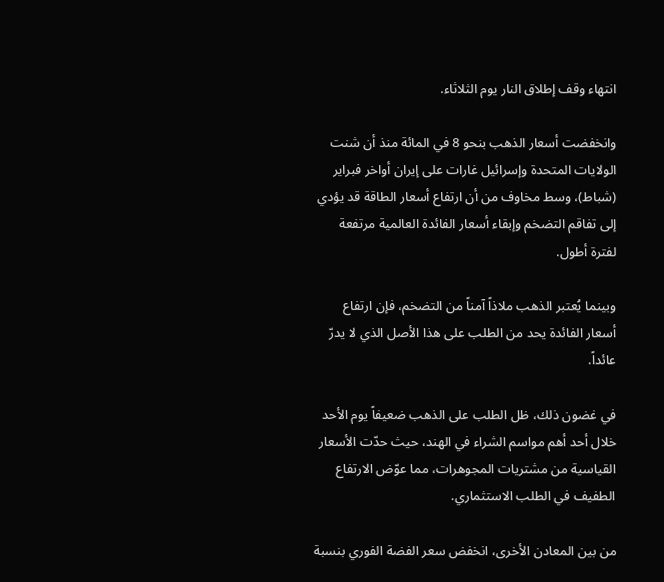انتهاء وقف إطلاق النار يوم الثلاثاء.

وانخفضت أسعار الذهب بنحو 8 في المائة منذ أن شنت الولايات المتحدة وإسرائيل غارات على إيران أواخر فبراير (شباط)، وسط مخاوف من أن ارتفاع أسعار الطاقة قد يؤدي إلى تفاقم التضخم وإبقاء أسعار الفائدة العالمية مرتفعة لفترة أطول.

وبينما يُعتبر الذهب ملاذاً آمناً من التضخم، فإن ارتفاع أسعار الفائدة يحد من الطلب على هذا الأصل الذي لا يدرّ عائداً.

في غضون ذلك، ظل الطلب على الذهب ضعيفاً يوم الأحد خلال أحد أهم مواسم الشراء في الهند، حيث حدّت الأسعار القياسية من مشتريات المجوهرات، مما عوّض الارتفاع الطفيف في الطلب الاستثماري.

من بين المعادن الأخرى، انخفض سعر الفضة الفوري بنسبة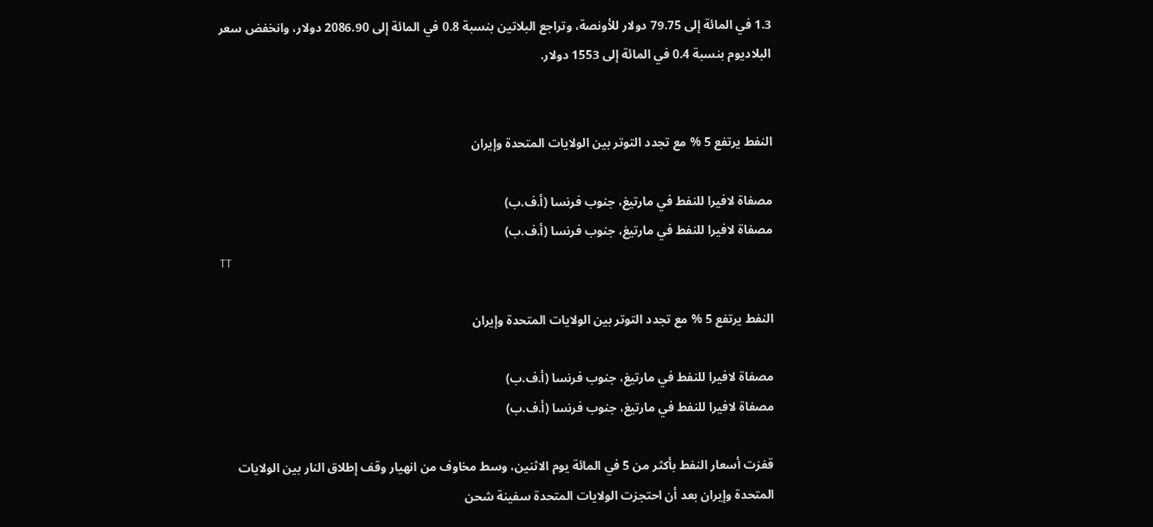1.3 في المائة إلى 79.75 دولار للأونصة، وتراجع البلاتين بنسبة 0.8 في المائة إلى 2086.90 دولار، وانخفض سعر البلاديوم بنسبة 0.4 في المائة إلى 1553 دولار.


النفط يرتفع 5 % مع تجدد التوتر بين الولايات المتحدة وإيران

مصفاة لافيرا للنفط في مارتيغ، جنوب فرنسا (أ.ف.ب)
مصفاة لافيرا للنفط في مارتيغ، جنوب فرنسا (أ.ف.ب)
TT

النفط يرتفع 5 % مع تجدد التوتر بين الولايات المتحدة وإيران

مصفاة لافيرا للنفط في مارتيغ، جنوب فرنسا (أ.ف.ب)
مصفاة لافيرا للنفط في مارتيغ، جنوب فرنسا (أ.ف.ب)

قفزت أسعار النفط بأكثر من 5 في المائة يوم الاثنين، وسط مخاوف من انهيار وقف إطلاق النار بين الولايات المتحدة وإيران بعد أن احتجزت الولايات المتحدة سفينة شحن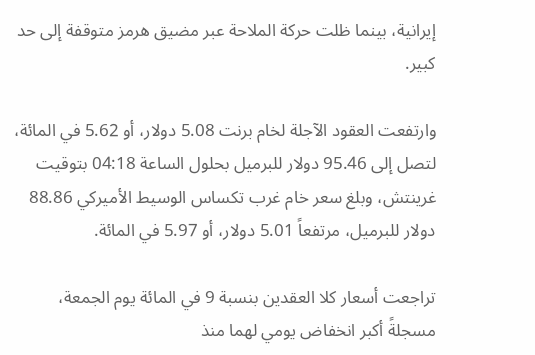إيرانية، بينما ظلت حركة الملاحة عبر مضيق هرمز متوقفة إلى حد كبير.

وارتفعت العقود الآجلة لخام برنت 5.08 دولار، أو 5.62 في المائة، لتصل إلى 95.46 دولار للبرميل بحلول الساعة 04:18 بتوقيت غرينتش، وبلغ سعر خام غرب تكساس الوسيط الأميركي 88.86 دولار للبرميل، مرتفعاً 5.01 دولار، أو 5.97 في المائة.

تراجعت أسعار كلا العقدين بنسبة 9 في المائة يوم الجمعة، مسجلةً أكبر انخفاض يومي لهما منذ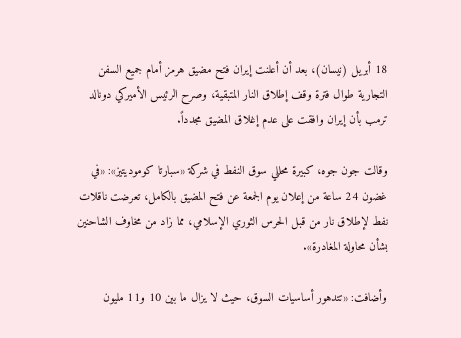18 أبريل (نيسان)، بعد أن أعلنت إيران فتح مضيق هرمز أمام جميع السفن التجارية طوال فترة وقف إطلاق النار المتبقية، وصرح الرئيس الأميركي دونالد ترمب بأن إيران وافقت على عدم إغلاق المضيق مجدداً.

وقالت جون جوه، كبيرة محللي سوق النفط في شركة «سبارتا كوموديتيز»: «في غضون 24 ساعة من إعلان يوم الجمعة عن فتح المضيق بالكامل، تعرضت ناقلات نفط لإطلاق نار من قبل الحرس الثوري الإسلامي، مما زاد من مخاوف الشاحنين بشأن محاولة المغادرة».

وأضافت: «تتدهور أساسيات السوق، حيث لا يزال ما بين 10 و11 مليون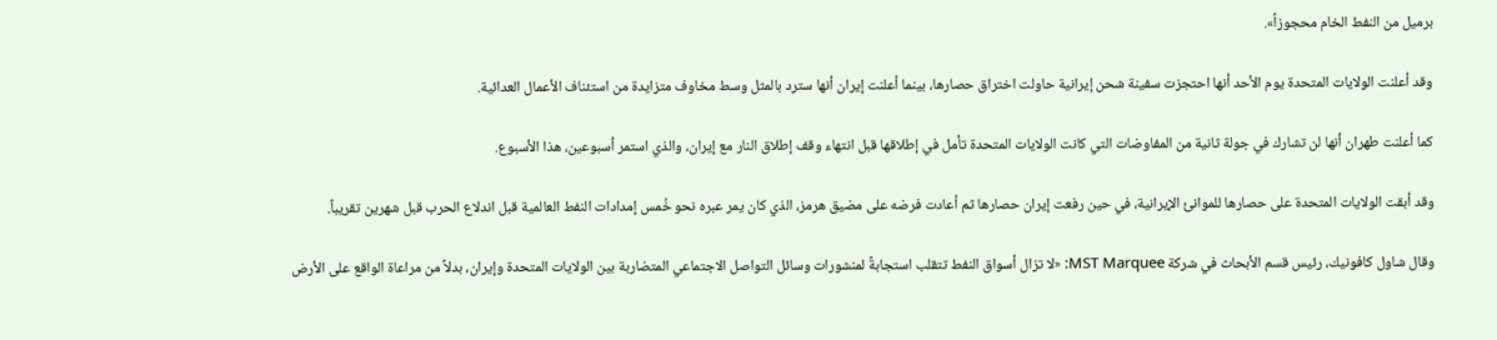برميل من النفط الخام محجوزاً».

وقد أعلنت الولايات المتحدة يوم الأحد أنها احتجزت سفينة شحن إيرانية حاولت اختراق حصارها، بينما أعلنت إيران أنها سترد بالمثل وسط مخاوف متزايدة من استئناف الأعمال العدائية.

كما أعلنت طهران أنها لن تشارك في جولة ثانية من المفاوضات التي كانت الولايات المتحدة تأمل في إطلاقها قبل انتهاء وقف إطلاق النار مع إيران، والذي استمر أسبوعين، هذا الأسبوع.

وقد أبقت الولايات المتحدة على حصارها للموانئ الإيرانية، في حين رفعت إيران حصارها ثم أعادت فرضه على مضيق هرمز، الذي كان يمر عبره نحو خُمس إمدادات النفط العالمية قبل اندلاع الحرب قبل شهرين تقريباً.

وقال شاول كافونيك، رئيس قسم الأبحاث في شركة MST Marquee: «لا تزال أسواق النفط تتقلب استجابةً لمنشورات وسائل التواصل الاجتماعي المتضاربة بين الولايات المتحدة وإيران، بدلاً من مراعاة الواقع على الأرض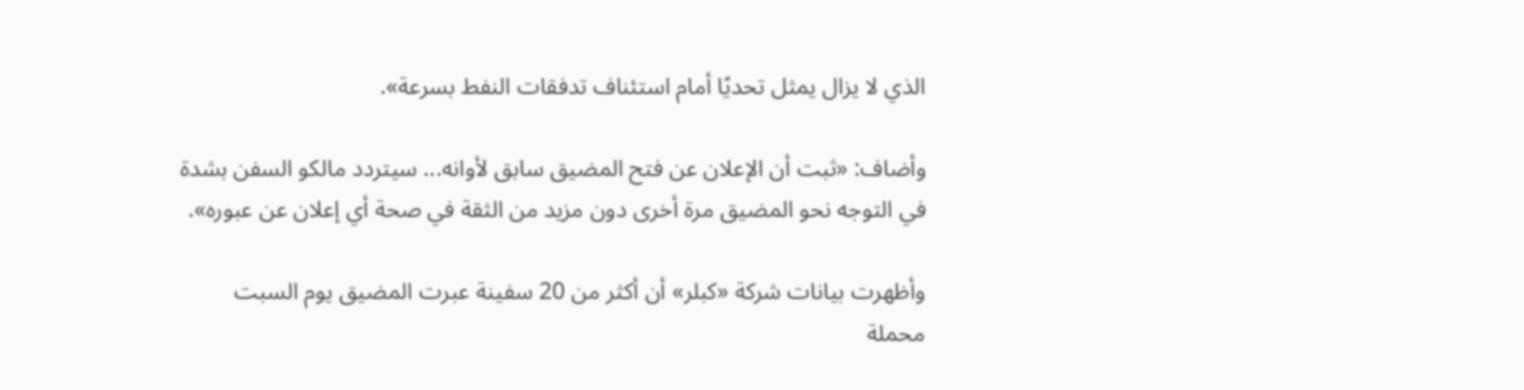الذي لا يزال يمثل تحديًا أمام استئناف تدفقات النفط بسرعة».

وأضاف: «ثبت أن الإعلان عن فتح المضيق سابق لأوانه... سيتردد مالكو السفن بشدة في التوجه نحو المضيق مرة أخرى دون مزيد من الثقة في صحة أي إعلان عن عبوره».

وأظهرت بيانات شركة «كبلر» أن أكثر من 20 سفينة عبرت المضيق يوم السبت محملة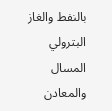بالنفط والغاز البترولي المسال والمعادن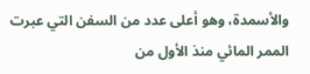والأسمدة، وهو أعلى عدد من السفن التي عبرت الممر المائي منذ الأول من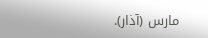مارس (آذار).